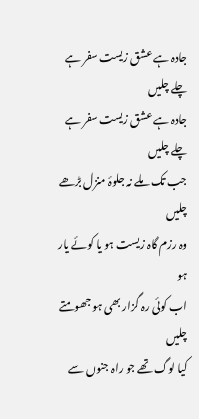جادہ ہے عشق زیست سفر ہے چلے چلیں
جادہ ہے عشق زیست سفر ہے چلے چلیں
جب تک ملے نہ جلوۂ منزل بڑھے چلیں
وہ رزم گاہ زیست ہو یا کوئے یار ہو
اب کوئی رہ گزار بھی ہو جھومتے چلیں
کیا لوگ تھے جو راہ جنوں سے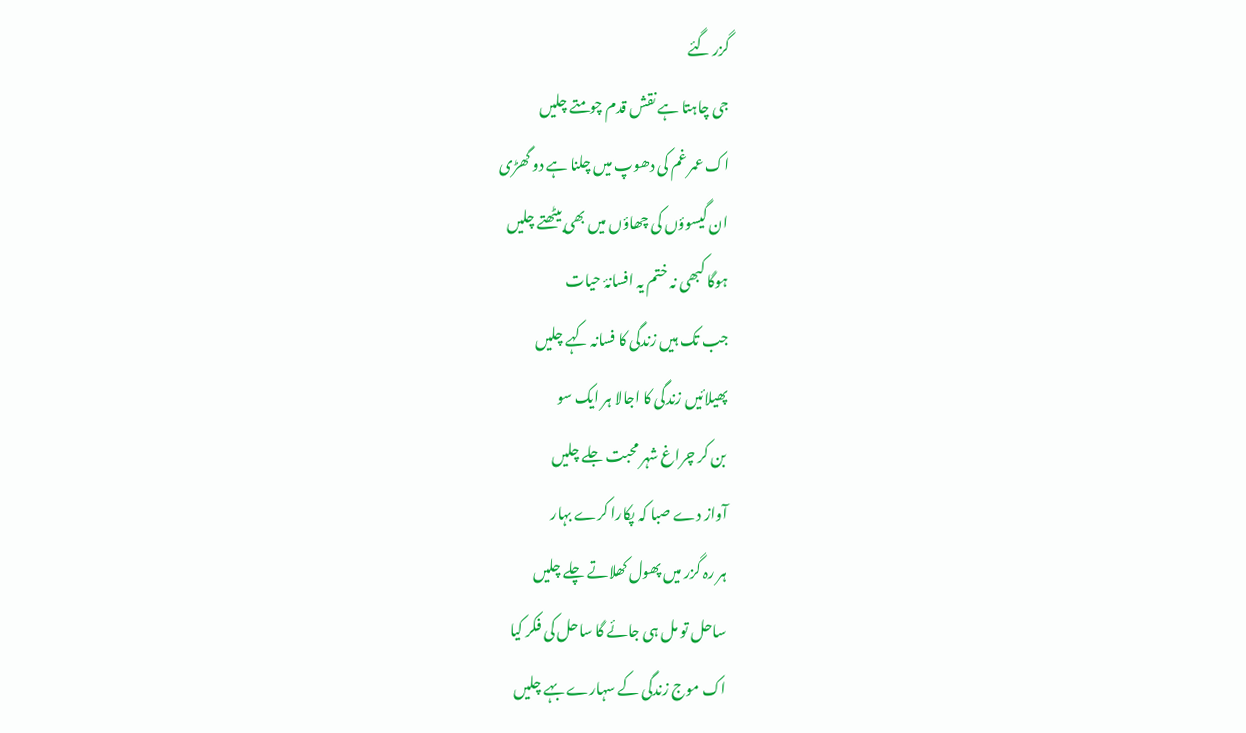گزر گئے
جی چاہتا ہے نقش قدم چومتے چلیں
اک عمر غم کی دھوپ میں چلنا ہے دو گھڑی
ان گیسوؤں کی چھاؤں میں بھی بیٹھتے چلیں
ہوگا کبھی نہ ختم یہ افسانۂ حیات
جب تک ہیں زندگی کا فسانہ کہے چلیں
پھیلائیں زندگی کا اجالا ہر ایک سو
بن کر چراغ شہر محبت جلے چلیں
آواز دے صبا کہ پکارا کرے بہار
ہر رہ گزر میں پھول کھلاتے چلے چلیں
ساحل تو مل ہی جائے گا ساحل کی فکر کیا
اک موج زندگی کے سہارے بہے چلیں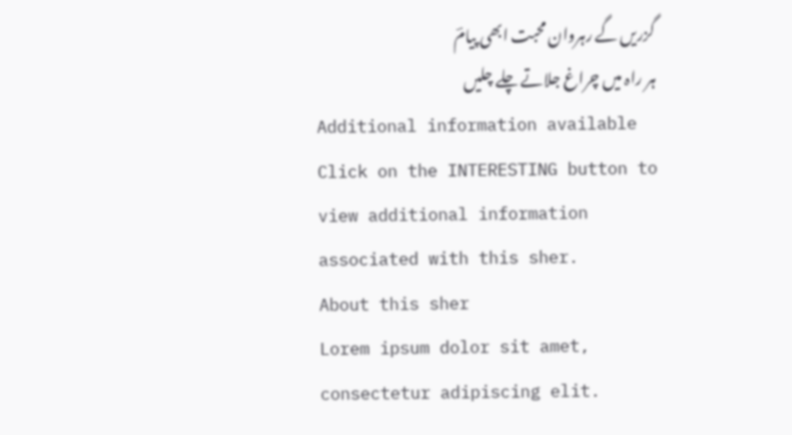گزریں گے رہروان محبت ابھی پیامؔ
ہر راہ میں چراغ جلاتے چلے چلیں
Additional information available
Click on the INTERESTING button to view additional information associated with this sher.
About this sher
Lorem ipsum dolor sit amet, consectetur adipiscing elit.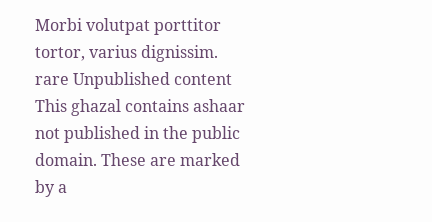Morbi volutpat porttitor tortor, varius dignissim.
rare Unpublished content
This ghazal contains ashaar not published in the public domain. These are marked by a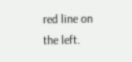red line on the left.